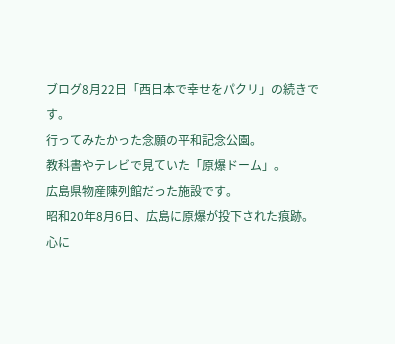ブログ8月22日「西日本で幸せをパクリ」の続きです。
行ってみたかった念願の平和記念公園。
教科書やテレビで見ていた「原爆ドーム」。
広島県物産陳列館だった施設です。
昭和20年8月6日、広島に原爆が投下された痕跡。
心に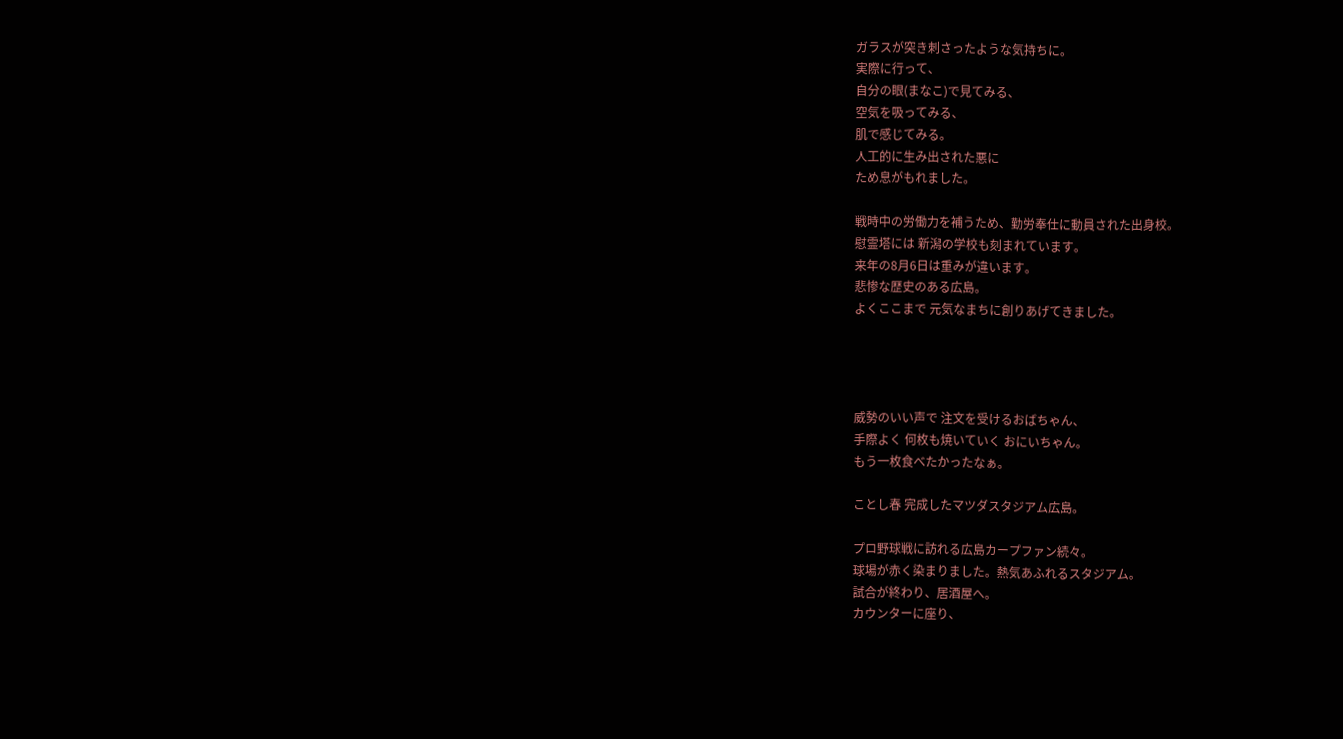ガラスが突き刺さったような気持ちに。
実際に行って、
自分の眼(まなこ)で見てみる、
空気を吸ってみる、
肌で感じてみる。
人工的に生み出された悪に
ため息がもれました。

戦時中の労働力を補うため、勤労奉仕に動員された出身校。
慰霊塔には 新潟の学校も刻まれています。
来年の8月6日は重みが違います。
悲惨な歴史のある広島。
よくここまで 元気なまちに創りあげてきました。




威勢のいい声で 注文を受けるおばちゃん、
手際よく 何枚も焼いていく おにいちゃん。
もう一枚食べたかったなぁ。

ことし春 完成したマツダスタジアム広島。

プロ野球戦に訪れる広島カープファン続々。
球場が赤く染まりました。熱気あふれるスタジアム。
試合が終わり、居酒屋へ。
カウンターに座り、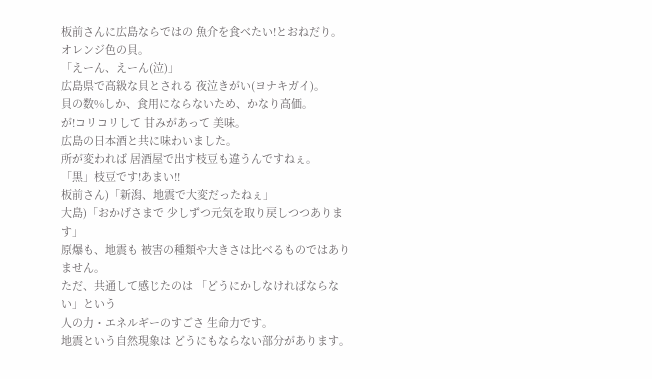板前さんに広島ならではの 魚介を食べたい!とおねだり。
オレンジ色の貝。
「えーん、えーん(泣)」
広島県で高級な貝とされる 夜泣きがい(ヨナキガイ)。
貝の数%しか、食用にならないため、かなり高価。
が!コリコリして 甘みがあって 美味。
広島の日本酒と共に味わいました。
所が変われば 居酒屋で出す枝豆も違うんですねぇ。
「黒」枝豆です!あまい!!
板前さん)「新潟、地震で大変だったねぇ」
大島)「おかげさまで 少しずつ元気を取り戻しつつあります」
原爆も、地震も 被害の種類や大きさは比べるものではありません。
ただ、共通して感じたのは 「どうにかしなければならない」という
人の力・エネルギーのすごさ 生命力です。
地震という自然現象は どうにもならない部分があります。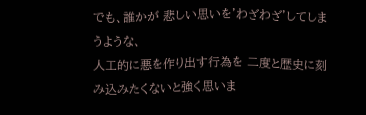でも、誰かが 悲しい思いを'わざわざ'してしまうような、
人工的に悪を作り出す行為を 二度と歴史に刻み込みたくないと強く思いま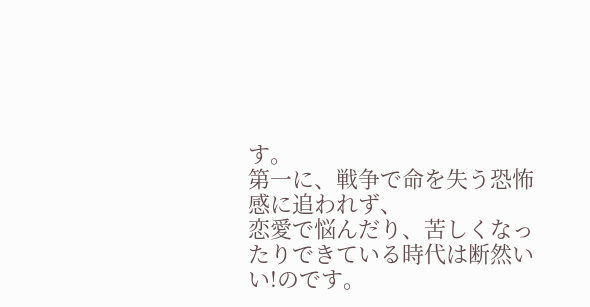す。
第一に、戦争で命を失う恐怖感に追われず、
恋愛で悩んだり、苦しくなったりできている時代は断然いい!のです。